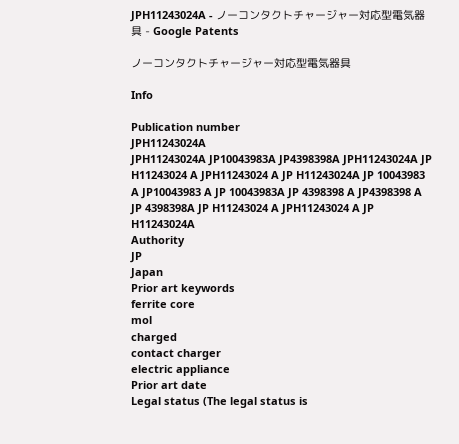JPH11243024A - ノーコンタクトチャージャー対応型電気器具 - Google Patents

ノーコンタクトチャージャー対応型電気器具

Info

Publication number
JPH11243024A
JPH11243024A JP10043983A JP4398398A JPH11243024A JP H11243024 A JPH11243024 A JP H11243024A JP 10043983 A JP10043983 A JP 10043983A JP 4398398 A JP4398398 A JP 4398398A JP H11243024 A JPH11243024 A JP H11243024A
Authority
JP
Japan
Prior art keywords
ferrite core
mol
charged
contact charger
electric appliance
Prior art date
Legal status (The legal status is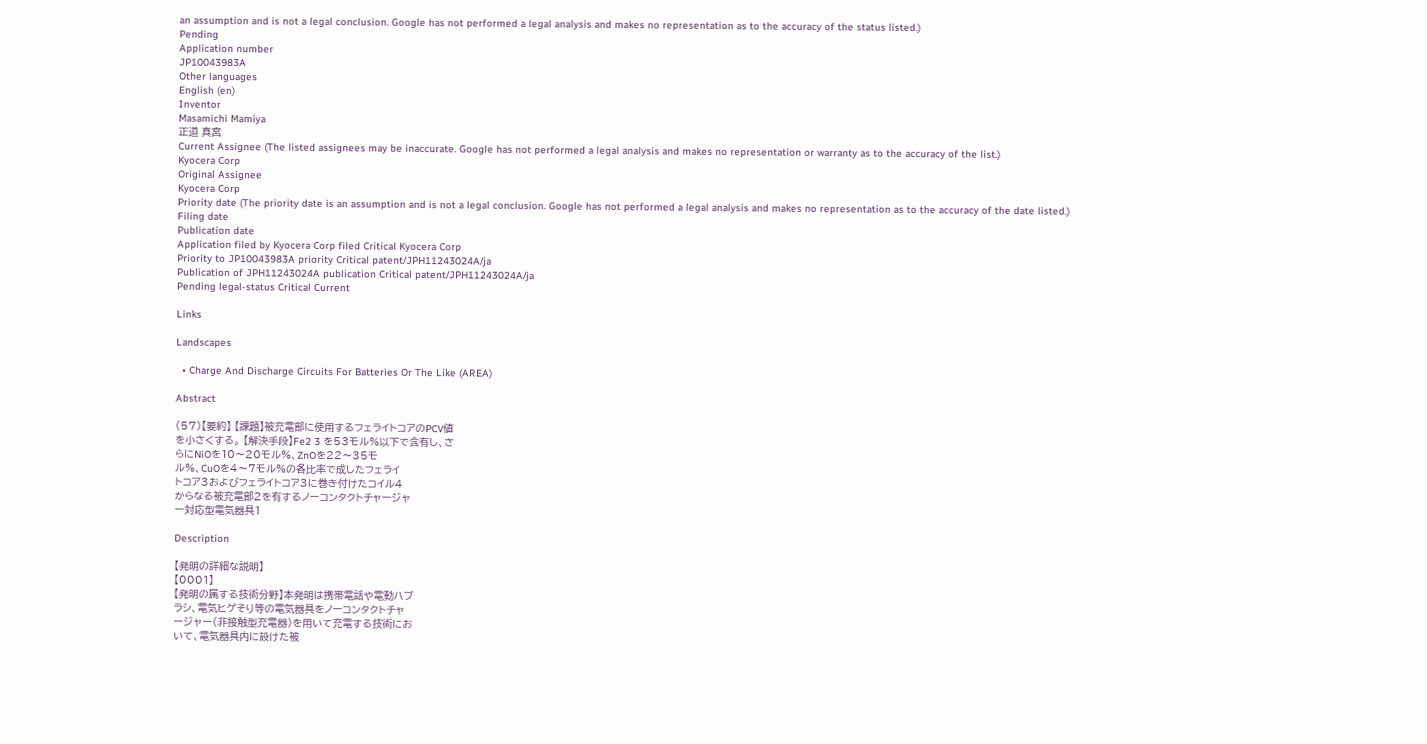an assumption and is not a legal conclusion. Google has not performed a legal analysis and makes no representation as to the accuracy of the status listed.)
Pending
Application number
JP10043983A
Other languages
English (en)
Inventor
Masamichi Mamiya
正道 真宮
Current Assignee (The listed assignees may be inaccurate. Google has not performed a legal analysis and makes no representation or warranty as to the accuracy of the list.)
Kyocera Corp
Original Assignee
Kyocera Corp
Priority date (The priority date is an assumption and is not a legal conclusion. Google has not performed a legal analysis and makes no representation as to the accuracy of the date listed.)
Filing date
Publication date
Application filed by Kyocera Corp filed Critical Kyocera Corp
Priority to JP10043983A priority Critical patent/JPH11243024A/ja
Publication of JPH11243024A publication Critical patent/JPH11243024A/ja
Pending legal-status Critical Current

Links

Landscapes

  • Charge And Discharge Circuits For Batteries Or The Like (AREA)

Abstract

(57)【要約】 【課題】被充電部に使用するフェライトコアのPCV値
を小さくする。 【解決手段】Fe2 3 を53モル%以下で含有し、さ
らにNiOを10〜20モル%、ZnOを22〜35モ
ル%、CuOを4〜7モル%の各比率で成したフェライ
トコア3およびフェライトコア3に巻き付けたコイル4
からなる被充電部2を有するノーコンタクトチャージャ
ー対応型電気器具1

Description

【発明の詳細な説明】
【0001】
【発明の属する技術分野】本発明は携帯電話や電動ハブ
ラシ、電気ヒゲそり等の電気器具をノーコンタクトチャ
ージャー(非接触型充電器)を用いて充電する技術にお
いて、電気器具内に設けた被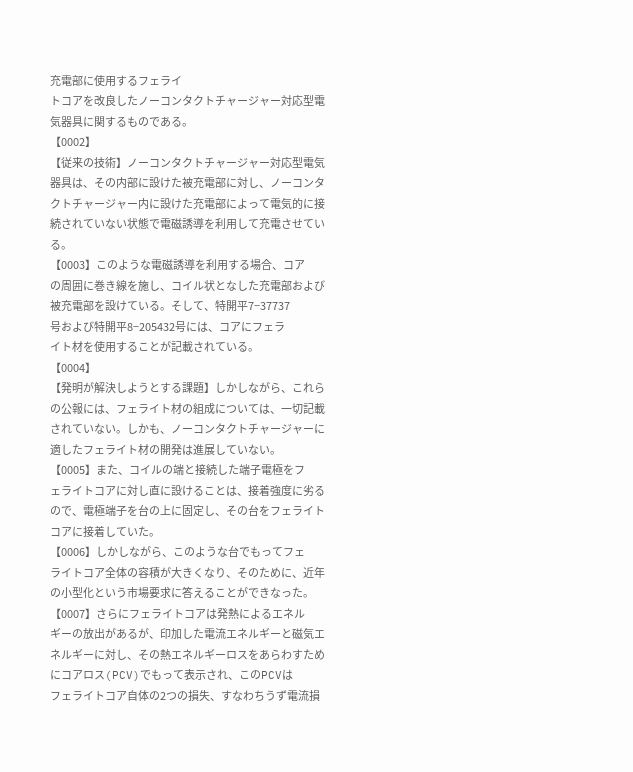充電部に使用するフェライ
トコアを改良したノーコンタクトチャージャー対応型電
気器具に関するものである。
【0002】
【従来の技術】ノーコンタクトチャージャー対応型電気
器具は、その内部に設けた被充電部に対し、ノーコンタ
クトチャージャー内に設けた充電部によって電気的に接
続されていない状態で電磁誘導を利用して充電させてい
る。
【0003】このような電磁誘導を利用する場合、コア
の周囲に巻き線を施し、コイル状となした充電部および
被充電部を設けている。そして、特開平7−37737
号および特開平8−205432号には、コアにフェラ
イト材を使用することが記載されている。
【0004】
【発明が解決しようとする課題】しかしながら、これら
の公報には、フェライト材の組成については、一切記載
されていない。しかも、ノーコンタクトチャージャーに
適したフェライト材の開発は進展していない。
【0005】また、コイルの端と接続した端子電極をフ
ェライトコアに対し直に設けることは、接着強度に劣る
ので、電極端子を台の上に固定し、その台をフェライト
コアに接着していた。
【0006】しかしながら、このような台でもってフェ
ライトコア全体の容積が大きくなり、そのために、近年
の小型化という市場要求に答えることができなった。
【0007】さらにフェライトコアは発熱によるエネル
ギーの放出があるが、印加した電流エネルギーと磁気エ
ネルギーに対し、その熱エネルギーロスをあらわすため
にコアロス(PCV)でもって表示され、このPCVは
フェライトコア自体の2つの損失、すなわちうず電流損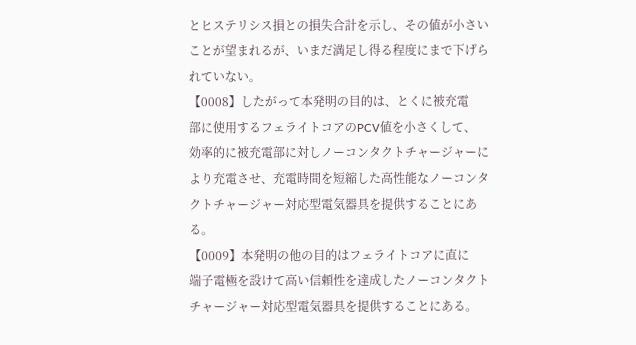とヒステリシス損との損失合計を示し、その値が小さい
ことが望まれるが、いまだ満足し得る程度にまで下げら
れていない。
【0008】したがって本発明の目的は、とくに被充電
部に使用するフェライトコアのPCV値を小さくして、
効率的に被充電部に対しノーコンタクトチャージャーに
より充電させ、充電時間を短縮した高性能なノーコンタ
クトチャージャー対応型電気器具を提供することにあ
る。
【0009】本発明の他の目的はフェライトコアに直に
端子電極を設けて高い信頼性を達成したノーコンタクト
チャージャー対応型電気器具を提供することにある。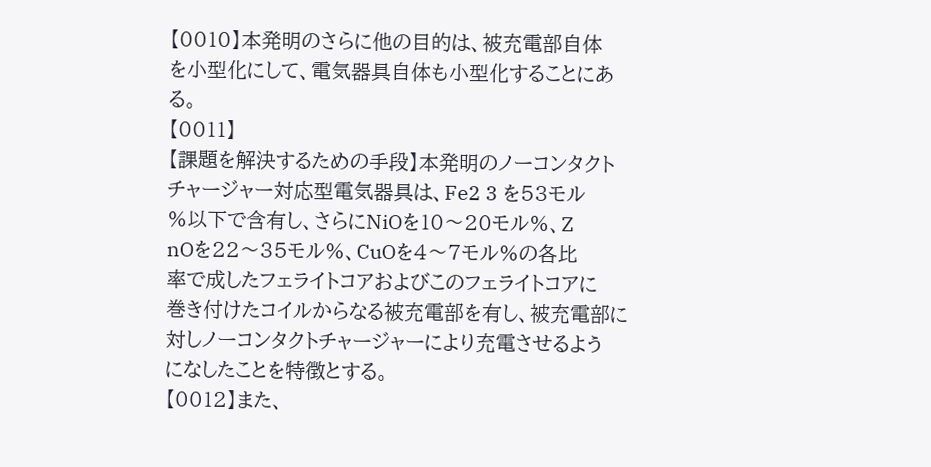【0010】本発明のさらに他の目的は、被充電部自体
を小型化にして、電気器具自体も小型化することにあ
る。
【0011】
【課題を解決するための手段】本発明のノーコンタクト
チャージャー対応型電気器具は、Fe2 3 を53モル
%以下で含有し、さらにNiOを10〜20モル%、Z
nOを22〜35モル%、CuOを4〜7モル%の各比
率で成したフェライトコアおよびこのフェライトコアに
巻き付けたコイルからなる被充電部を有し、被充電部に
対しノーコンタクトチャージャーにより充電させるよう
になしたことを特徴とする。
【0012】また、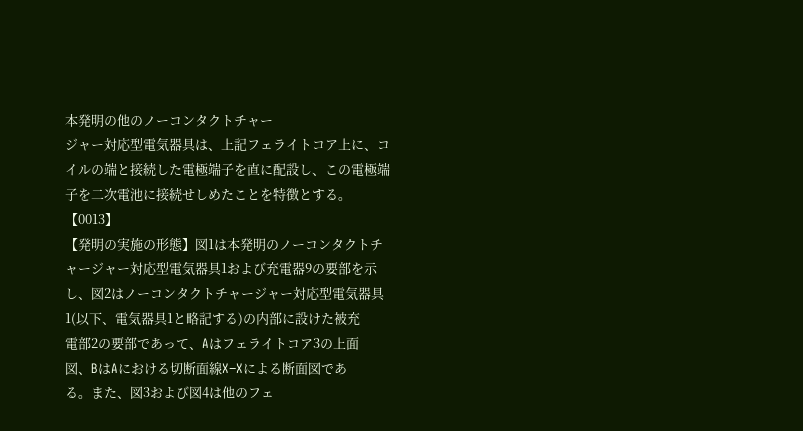本発明の他のノーコンタクトチャー
ジャー対応型電気器具は、上記フェライトコア上に、コ
イルの端と接続した電極端子を直に配設し、この電極端
子を二次電池に接続せしめたことを特徴とする。
【0013】
【発明の実施の形態】図1は本発明のノーコンタクトチ
ャージャー対応型電気器具1および充電器9の要部を示
し、図2はノーコンタクトチャージャー対応型電気器具
1(以下、電気器具1と略記する)の内部に設けた被充
電部2の要部であって、Aはフェライトコア3の上面
図、BはAにおける切断面線X−Xによる断面図であ
る。また、図3および図4は他のフェ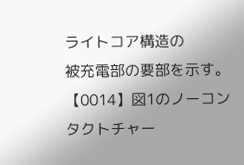ライトコア構造の
被充電部の要部を示す。
【0014】図1のノーコンタクトチャー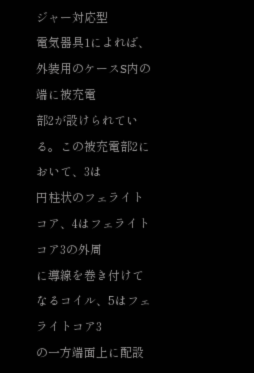ジャー対応型
電気器具1によれば、外装用のケースS内の端に被充電
部2が設けられている。この被充電部2において、3は
円柱状のフェライトコア、4はフェライトコア3の外周
に導線を巻き付けてなるコイル、5はフェライトコア3
の一方端面上に配設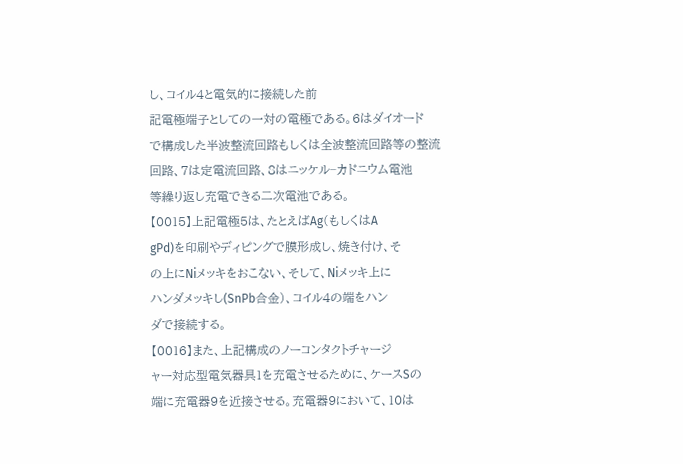し、コイル4と電気的に接続した前
記電極端子としての一対の電極である。6はダイオード
で構成した半波整流回路もしくは全波整流回路等の整流
回路、7は定電流回路、8はニッケル−カドニウム電池
等繰り返し充電できる二次電池である。
【0015】上記電極5は、たとえばAg(もしくはA
gPd)を印刷やディピングで膜形成し、焼き付け、そ
の上にNiメッキをおこない、そして、Niメッキ上に
ハンダメッキし(SnPb合金)、コイル4の端をハン
ダで接続する。
【0016】また、上記構成のノーコンタクトチャージ
ャー対応型電気器具1を充電させるために、ケースSの
端に充電器9を近接させる。充電器9において、10は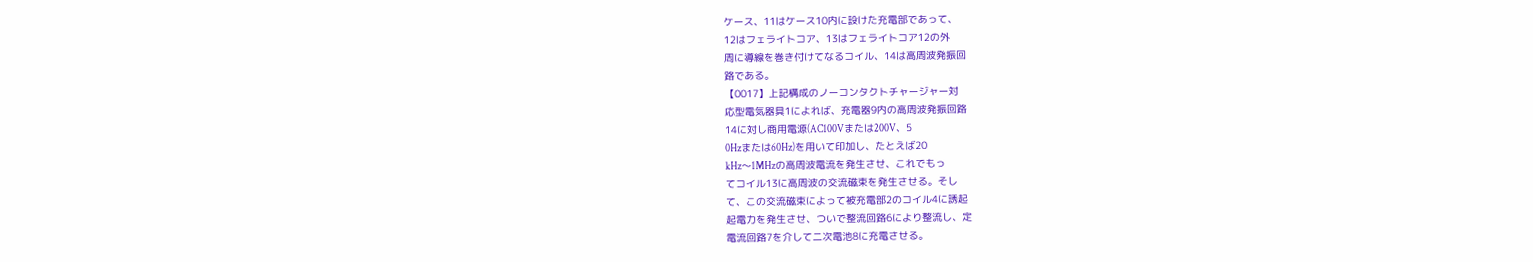ケース、11はケース10内に設けた充電部であって、
12はフェライトコア、13はフェライトコア12の外
周に導線を巻き付けてなるコイル、14は高周波発振回
路である。
【0017】上記構成のノーコンタクトチャージャー対
応型電気器具1によれば、充電器9内の高周波発振回路
14に対し商用電源(AC100Vまたは200V、5
0Hzまたは60Hz)を用いて印加し、たとえば20
kHz〜1MHzの高周波電流を発生させ、これでもっ
てコイル13に高周波の交流磁束を発生させる。そし
て、この交流磁束によって被充電部2のコイル4に誘起
起電力を発生させ、ついで整流回路6により整流し、定
電流回路7を介して二次電池8に充電させる。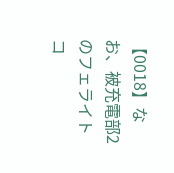【0018】なお、被充電部2のフェライトコ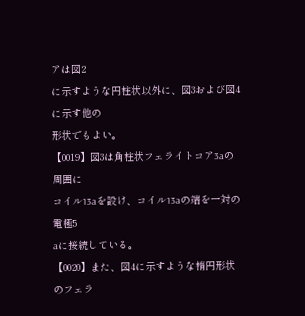アは図2
に示すような円柱状以外に、図3および図4に示す他の
形状でもよい。
【0019】図3は角柱状フェライトコア3aの周囲に
コイル13aを設け、コイル13aの端を一対の電極5
aに接続している。
【0020】また、図4に示すような楕円形状のフェラ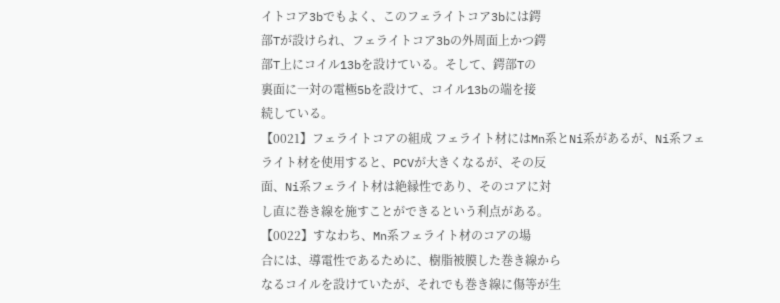イトコア3bでもよく、このフェライトコア3bには鍔
部Tが設けられ、フェライトコア3bの外周面上かつ鍔
部T上にコイル13bを設けている。そして、鍔部Tの
裏面に一対の電極5bを設けて、コイル13bの端を接
続している。
【0021】フェライトコアの組成 フェライト材にはMn系とNi系があるが、Ni系フェ
ライト材を使用すると、PCVが大きくなるが、その反
面、Ni系フェライト材は絶縁性であり、そのコアに対
し直に巻き線を施すことができるという利点がある。
【0022】すなわち、Mn系フェライト材のコアの場
合には、導電性であるために、樹脂被膜した巻き線から
なるコイルを設けていたが、それでも巻き線に傷等が生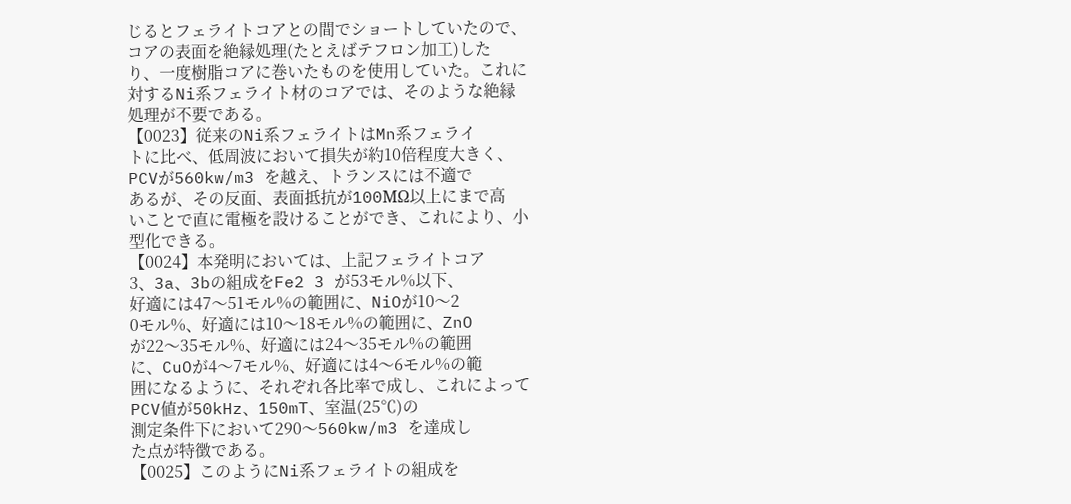じるとフェライトコアとの間でショートしていたので、
コアの表面を絶縁処理(たとえばテフロン加工)した
り、一度樹脂コアに巻いたものを使用していた。これに
対するNi系フェライト材のコアでは、そのような絶縁
処理が不要である。
【0023】従来のNi系フェライトはMn系フェライ
トに比べ、低周波において損失が約10倍程度大きく、
PCVが560kw/m3 を越え、トランスには不適で
あるが、その反面、表面抵抗が100MΩ以上にまで高
いことで直に電極を設けることができ、これにより、小
型化できる。
【0024】本発明においては、上記フェライトコア
3、3a、3bの組成をFe2 3 が53モル%以下、
好適には47〜51モル%の範囲に、NiOが10〜2
0モル%、好適には10〜18モル%の範囲に、ZnO
が22〜35モル%、好適には24〜35モル%の範囲
に、CuOが4〜7モル%、好適には4〜6モル%の範
囲になるように、それぞれ各比率で成し、これによって
PCV値が50kHz、150mT、室温(25℃)の
測定条件下において290〜560kw/m3 を達成し
た点が特徴である。
【0025】このようにNi系フェライトの組成を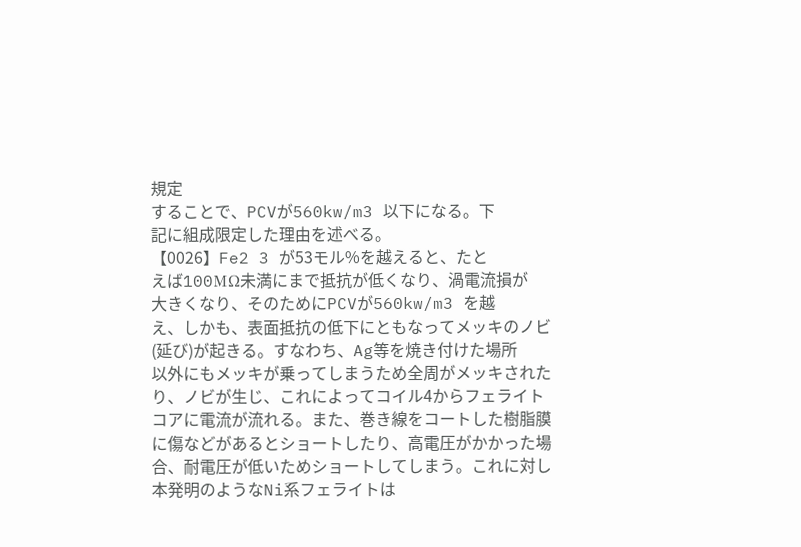規定
することで、PCVが560kw/m3 以下になる。下
記に組成限定した理由を述べる。
【0026】Fe2 3 が53モル%を越えると、たと
えば100MΩ未満にまで抵抗が低くなり、渦電流損が
大きくなり、そのためにPCVが560kw/m3 を越
え、しかも、表面抵抗の低下にともなってメッキのノビ
(延び)が起きる。すなわち、Ag等を焼き付けた場所
以外にもメッキが乗ってしまうため全周がメッキされた
り、ノビが生じ、これによってコイル4からフェライト
コアに電流が流れる。また、巻き線をコートした樹脂膜
に傷などがあるとショートしたり、高電圧がかかった場
合、耐電圧が低いためショートしてしまう。これに対し
本発明のようなNi系フェライトは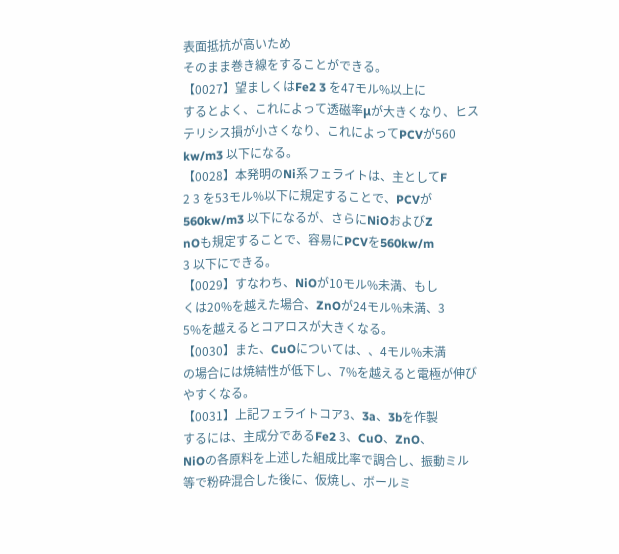表面抵抗が高いため
そのまま巻き線をすることができる。
【0027】望ましくはFe2 3 を47モル%以上に
するとよく、これによって透磁率μが大きくなり、ヒス
テリシス損が小さくなり、これによってPCVが560
kw/m3 以下になる。
【0028】本発明のNi系フェライトは、主としてF
2 3 を53モル%以下に規定することで、PCVが
560kw/m3 以下になるが、さらにNiOおよびZ
nOも規定することで、容易にPCVを560kw/m
3 以下にできる。
【0029】すなわち、NiOが10モル%未満、もし
くは20%を越えた場合、ZnOが24モル%未満、3
5%を越えるとコアロスが大きくなる。
【0030】また、CuOについては、、4モル%未満
の場合には焼結性が低下し、7%を越えると電極が伸び
やすくなる。
【0031】上記フェライトコア3、3a、3bを作製
するには、主成分であるFe2 3、CuO、ZnO、
NiOの各原料を上述した組成比率で調合し、振動ミル
等で粉砕混合した後に、仮焼し、ボールミ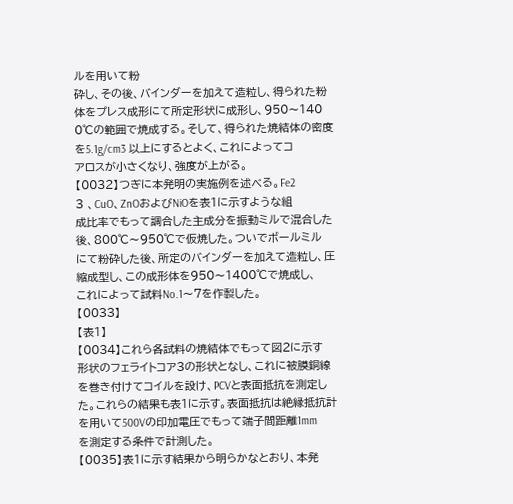ルを用いて粉
砕し、その後、バインダーを加えて造粒し、得られた粉
体をプレス成形にて所定形状に成形し、950〜140
0℃の範囲で焼成する。そして、得られた焼結体の密度
を5.1g/cm3 以上にするとよく、これによってコ
アロスが小さくなり、強度が上がる。
【0032】つぎに本発明の実施例を述べる。Fe2
3 、CuO、ZnOおよびNiOを表1に示すような組
成比率でもって調合した主成分を振動ミルで混合した
後、800℃〜950℃で仮焼した。ついでボールミル
にて粉砕した後、所定のバインダーを加えて造粒し、圧
縮成型し、この成形体を950〜1400℃で焼成し、
これによって試料No.1〜7を作製した。
【0033】
【表1】
【0034】これら各試料の焼結体でもって図2に示す
形状のフェライトコア3の形状となし、これに被膜銅線
を巻き付けてコイルを設け、PCVと表面抵抗を測定し
た。これらの結果も表1に示す。表面抵抗は絶縁抵抗計
を用いて500Vの印加電圧でもって端子間距離1mm
を測定する条件で計測した。
【0035】表1に示す結果から明らかなとおり、本発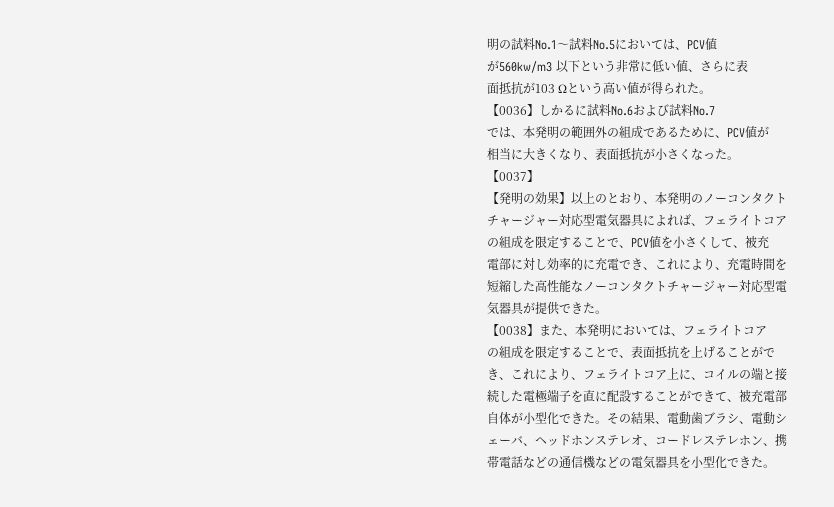明の試料No.1〜試料No.5においては、PCV値
が560kw/m3 以下という非常に低い値、さらに表
面抵抗が103 Ωという高い値が得られた。
【0036】しかるに試料No.6および試料No.7
では、本発明の範囲外の組成であるために、PCV値が
相当に大きくなり、表面抵抗が小さくなった。
【0037】
【発明の効果】以上のとおり、本発明のノーコンタクト
チャージャー対応型電気器具によれば、フェライトコア
の組成を限定することで、PCV値を小さくして、被充
電部に対し効率的に充電でき、これにより、充電時間を
短縮した高性能なノーコンタクトチャージャー対応型電
気器具が提供できた。
【0038】また、本発明においては、フェライトコア
の組成を限定することで、表面抵抗を上げることがで
き、これにより、フェライトコア上に、コイルの端と接
続した電極端子を直に配設することができて、被充電部
自体が小型化できた。その結果、電動歯ブラシ、電動シ
ェーバ、ヘッドホンステレオ、コードレステレホン、携
帯電話などの通信機などの電気器具を小型化できた。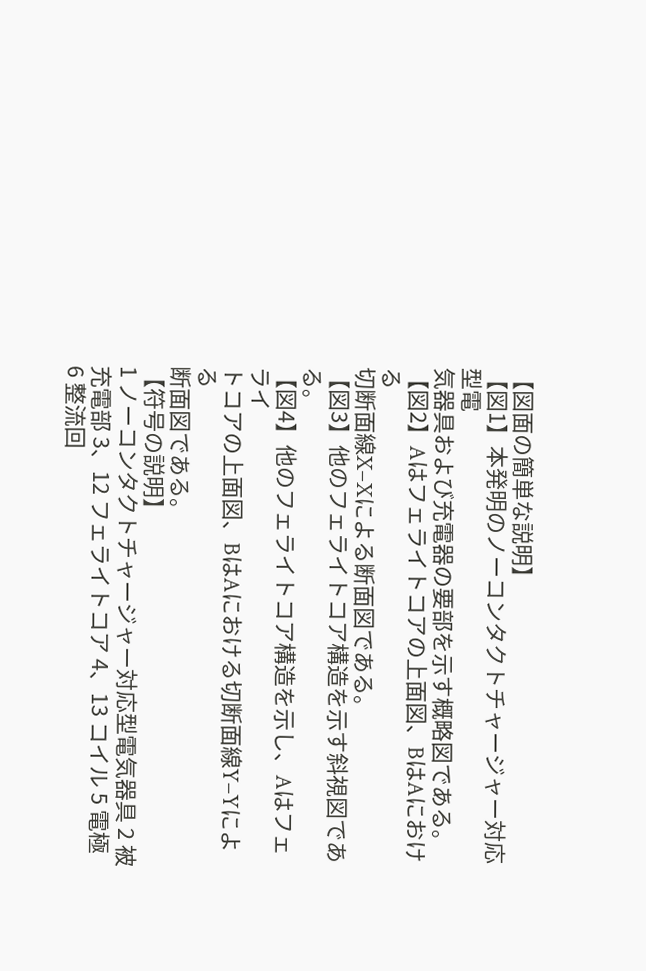【図面の簡単な説明】
【図1】本発明のノーコンタクトチャージャー対応型電
気器具および充電器の要部を示す概略図である。
【図2】Aはフェライトコアの上面図、BはAにおける
切断面線X−Xによる断面図である。
【図3】他のフェライトコア構造を示す斜視図である。
【図4】他のフェライトコア構造を示し、Aはフェライ
トコアの上面図、BはAにおける切断面線Y−Yによる
断面図である。
【符号の説明】
1 ノーコンタクトチャージャー対応型電気器具 2 被充電部 3、12 フェライトコア 4、13 コイル 5 電極 6 整流回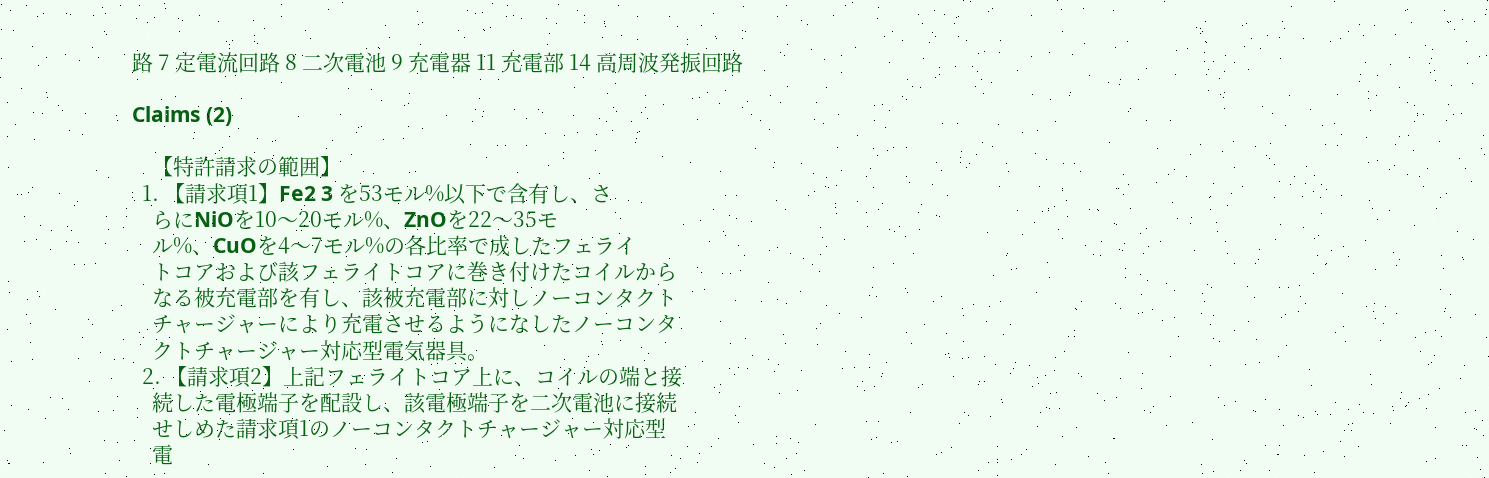路 7 定電流回路 8 二次電池 9 充電器 11 充電部 14 高周波発振回路

Claims (2)

    【特許請求の範囲】
  1. 【請求項1】Fe2 3 を53モル%以下で含有し、さ
    らにNiOを10〜20モル%、ZnOを22〜35モ
    ル%、CuOを4〜7モル%の各比率で成したフェライ
    トコアおよび該フェライトコアに巻き付けたコイルから
    なる被充電部を有し、該被充電部に対しノーコンタクト
    チャージャーにより充電させるようになしたノーコンタ
    クトチャージャー対応型電気器具。
  2. 【請求項2】上記フェライトコア上に、コイルの端と接
    続した電極端子を配設し、該電極端子を二次電池に接続
    せしめた請求項1のノーコンタクトチャージャー対応型
    電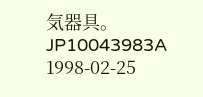気器具。
JP10043983A 1998-02-25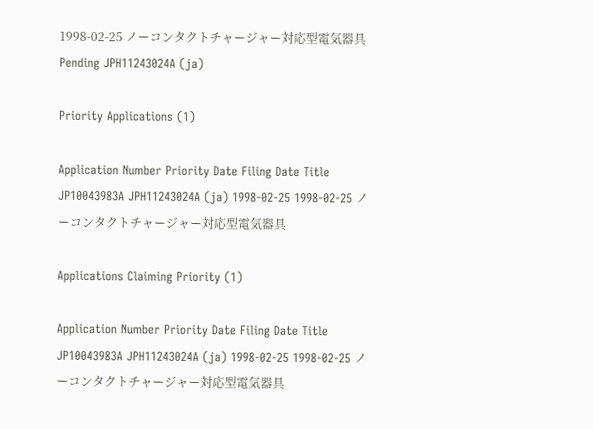1998-02-25 ノーコンタクトチャージャー対応型電気器具 Pending JPH11243024A (ja)

Priority Applications (1)

Application Number Priority Date Filing Date Title
JP10043983A JPH11243024A (ja) 1998-02-25 1998-02-25 ノーコンタクトチャージャー対応型電気器具

Applications Claiming Priority (1)

Application Number Priority Date Filing Date Title
JP10043983A JPH11243024A (ja) 1998-02-25 1998-02-25 ノーコンタクトチャージャー対応型電気器具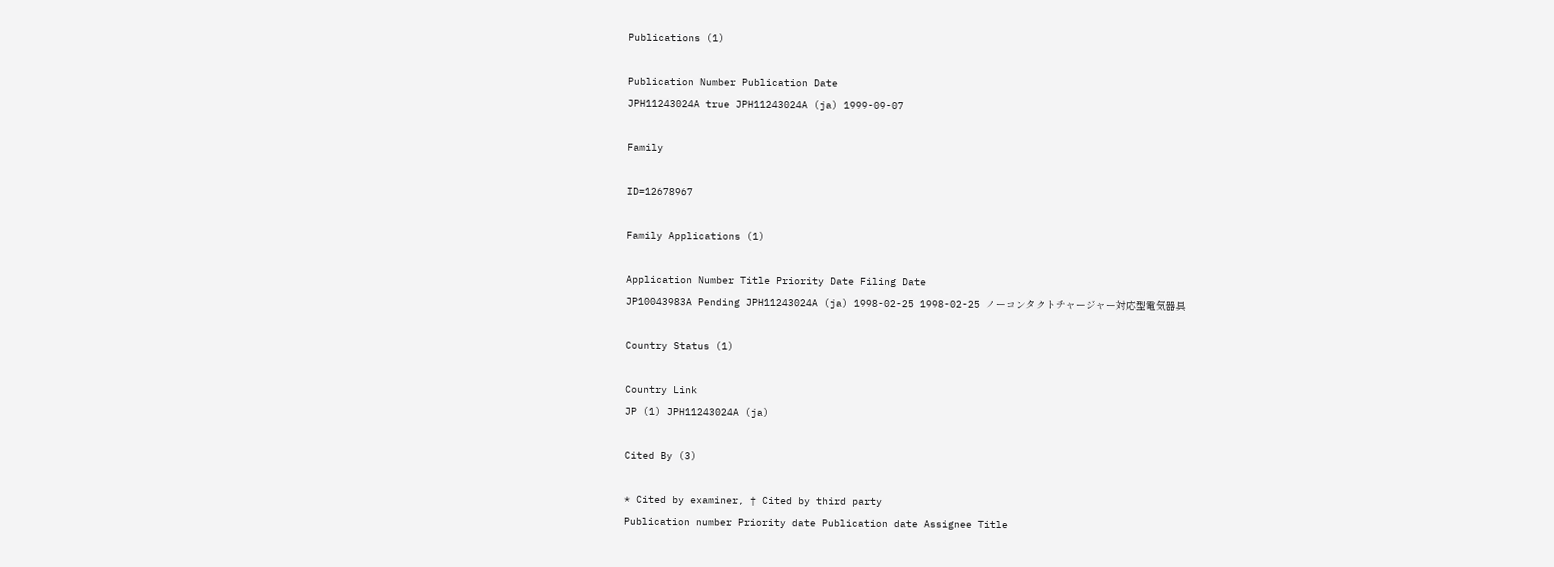Publications (1)

Publication Number Publication Date
JPH11243024A true JPH11243024A (ja) 1999-09-07

Family

ID=12678967

Family Applications (1)

Application Number Title Priority Date Filing Date
JP10043983A Pending JPH11243024A (ja) 1998-02-25 1998-02-25 ノーコンタクトチャージャー対応型電気器具

Country Status (1)

Country Link
JP (1) JPH11243024A (ja)

Cited By (3)

* Cited by examiner, † Cited by third party
Publication number Priority date Publication date Assignee Title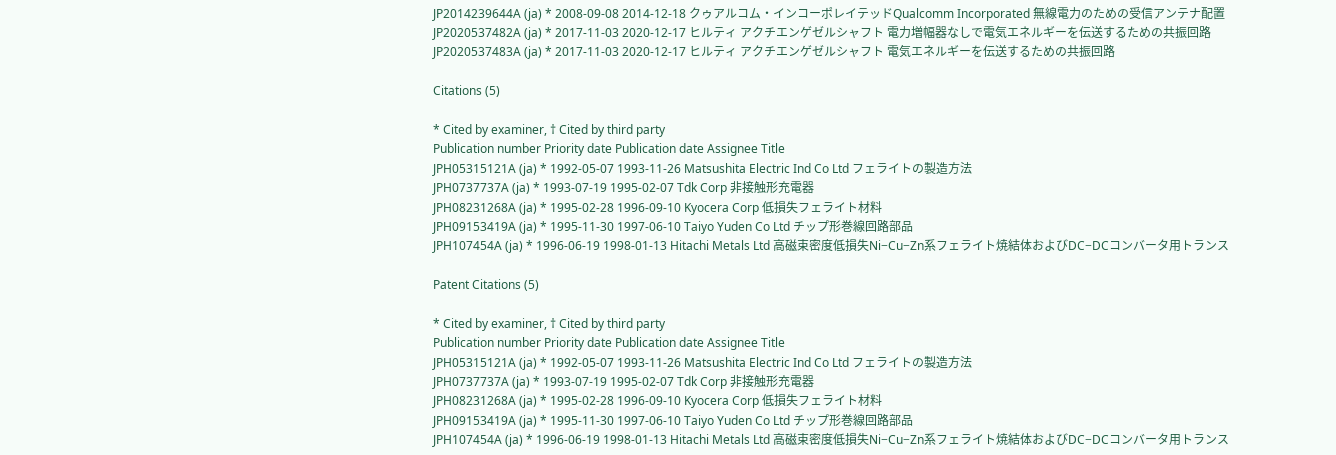JP2014239644A (ja) * 2008-09-08 2014-12-18 クゥアルコム・インコーポレイテッドQualcomm Incorporated 無線電力のための受信アンテナ配置
JP2020537482A (ja) * 2017-11-03 2020-12-17 ヒルティ アクチエンゲゼルシャフト 電力増幅器なしで電気エネルギーを伝送するための共振回路
JP2020537483A (ja) * 2017-11-03 2020-12-17 ヒルティ アクチエンゲゼルシャフト 電気エネルギーを伝送するための共振回路

Citations (5)

* Cited by examiner, † Cited by third party
Publication number Priority date Publication date Assignee Title
JPH05315121A (ja) * 1992-05-07 1993-11-26 Matsushita Electric Ind Co Ltd フェライトの製造方法
JPH0737737A (ja) * 1993-07-19 1995-02-07 Tdk Corp 非接触形充電器
JPH08231268A (ja) * 1995-02-28 1996-09-10 Kyocera Corp 低損失フェライト材料
JPH09153419A (ja) * 1995-11-30 1997-06-10 Taiyo Yuden Co Ltd チップ形巻線回路部品
JPH107454A (ja) * 1996-06-19 1998-01-13 Hitachi Metals Ltd 高磁束密度低損失Ni−Cu−Zn系フェライト焼結体およびDC−DCコンバータ用トランス

Patent Citations (5)

* Cited by examiner, † Cited by third party
Publication number Priority date Publication date Assignee Title
JPH05315121A (ja) * 1992-05-07 1993-11-26 Matsushita Electric Ind Co Ltd フェライトの製造方法
JPH0737737A (ja) * 1993-07-19 1995-02-07 Tdk Corp 非接触形充電器
JPH08231268A (ja) * 1995-02-28 1996-09-10 Kyocera Corp 低損失フェライト材料
JPH09153419A (ja) * 1995-11-30 1997-06-10 Taiyo Yuden Co Ltd チップ形巻線回路部品
JPH107454A (ja) * 1996-06-19 1998-01-13 Hitachi Metals Ltd 高磁束密度低損失Ni−Cu−Zn系フェライト焼結体およびDC−DCコンバータ用トランス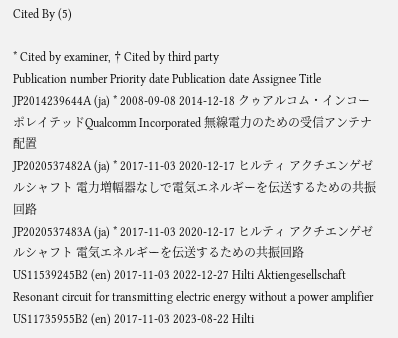Cited By (5)

* Cited by examiner, † Cited by third party
Publication number Priority date Publication date Assignee Title
JP2014239644A (ja) * 2008-09-08 2014-12-18 クゥアルコム・インコーポレイテッドQualcomm Incorporated 無線電力のための受信アンテナ配置
JP2020537482A (ja) * 2017-11-03 2020-12-17 ヒルティ アクチエンゲゼルシャフト 電力増幅器なしで電気エネルギーを伝送するための共振回路
JP2020537483A (ja) * 2017-11-03 2020-12-17 ヒルティ アクチエンゲゼルシャフト 電気エネルギーを伝送するための共振回路
US11539245B2 (en) 2017-11-03 2022-12-27 Hilti Aktiengesellschaft Resonant circuit for transmitting electric energy without a power amplifier
US11735955B2 (en) 2017-11-03 2023-08-22 Hilti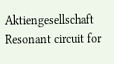Aktiengesellschaft Resonant circuit for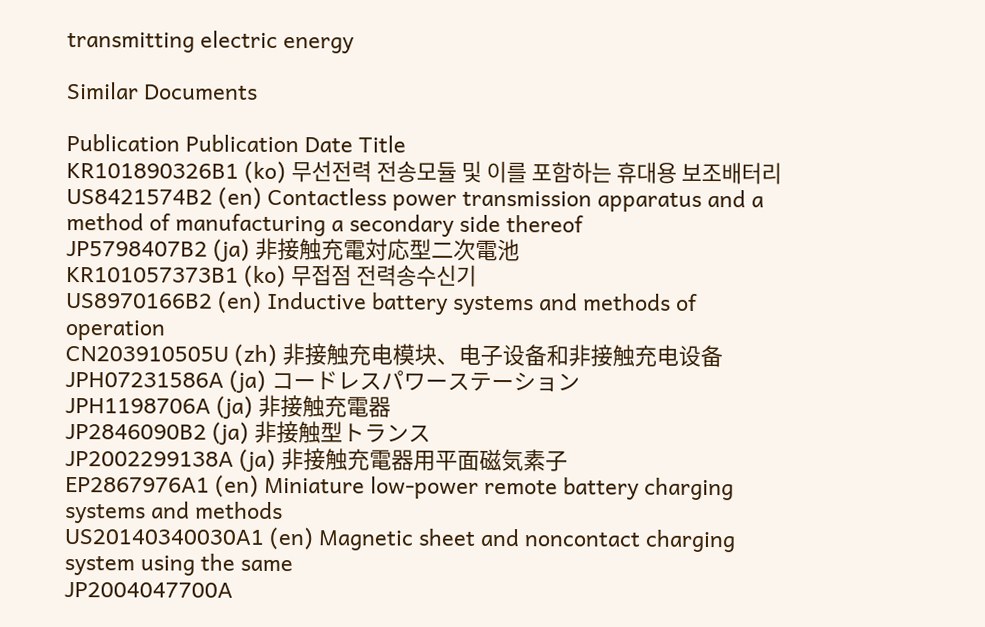transmitting electric energy

Similar Documents

Publication Publication Date Title
KR101890326B1 (ko) 무선전력 전송모듈 및 이를 포함하는 휴대용 보조배터리
US8421574B2 (en) Contactless power transmission apparatus and a method of manufacturing a secondary side thereof
JP5798407B2 (ja) 非接触充電対応型二次電池
KR101057373B1 (ko) 무접점 전력송수신기
US8970166B2 (en) Inductive battery systems and methods of operation
CN203910505U (zh) 非接触充电模块、电子设备和非接触充电设备
JPH07231586A (ja) コードレスパワーステーション
JPH1198706A (ja) 非接触充電器
JP2846090B2 (ja) 非接触型トランス
JP2002299138A (ja) 非接触充電器用平面磁気素子
EP2867976A1 (en) Miniature low-power remote battery charging systems and methods
US20140340030A1 (en) Magnetic sheet and noncontact charging system using the same
JP2004047700A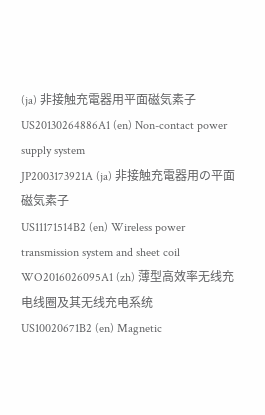(ja) 非接触充電器用平面磁気素子
US20130264886A1 (en) Non-contact power supply system
JP2003173921A (ja) 非接触充電器用の平面磁気素子
US11171514B2 (en) Wireless power transmission system and sheet coil
WO2016026095A1 (zh) 薄型高效率无线充电线圈及其无线充电系统
US10020671B2 (en) Magnetic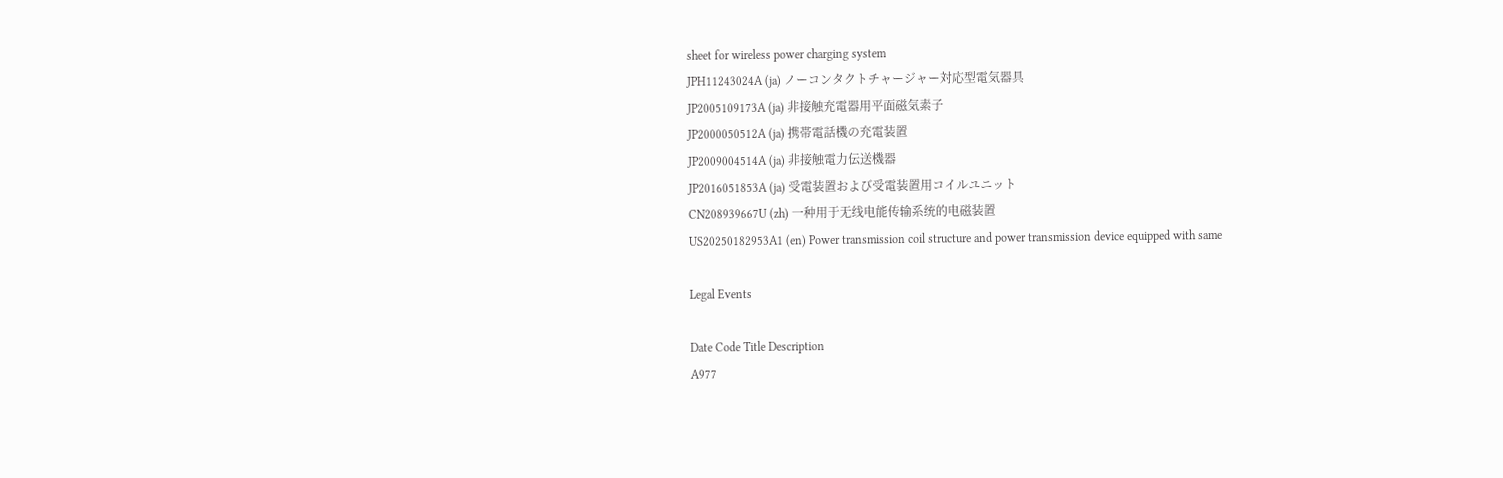sheet for wireless power charging system
JPH11243024A (ja) ノーコンタクトチャージャー対応型電気器具
JP2005109173A (ja) 非接触充電器用平面磁気素子
JP2000050512A (ja) 携帯電話機の充電装置
JP2009004514A (ja) 非接触電力伝送機器
JP2016051853A (ja) 受電装置および受電装置用コイルユニット
CN208939667U (zh) 一种用于无线电能传输系统的电磁装置
US20250182953A1 (en) Power transmission coil structure and power transmission device equipped with same

Legal Events

Date Code Title Description
A977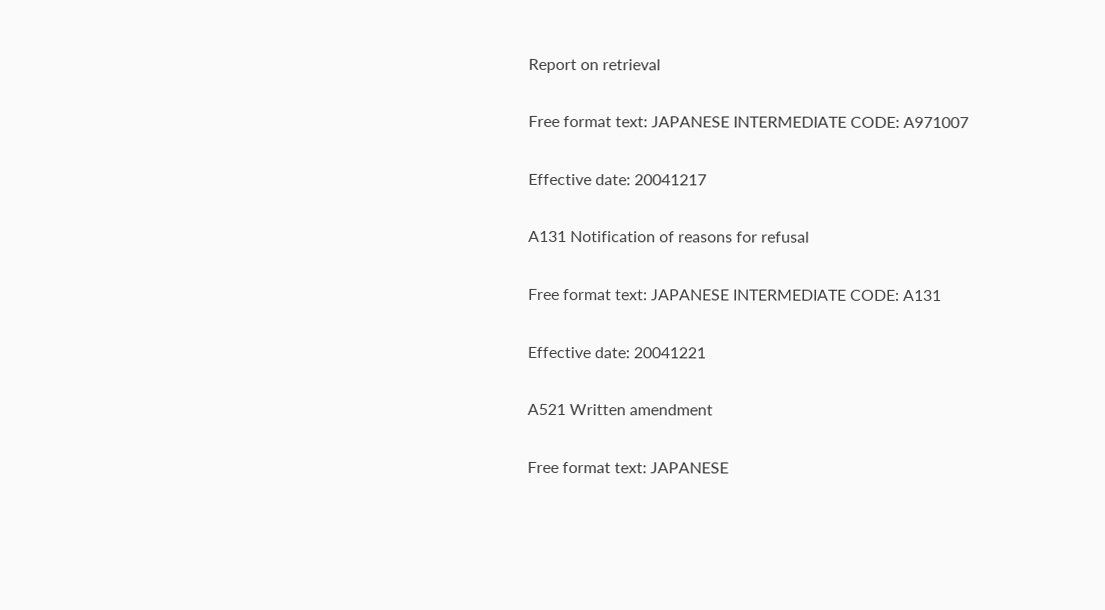Report on retrieval

Free format text: JAPANESE INTERMEDIATE CODE: A971007

Effective date: 20041217

A131 Notification of reasons for refusal

Free format text: JAPANESE INTERMEDIATE CODE: A131

Effective date: 20041221

A521 Written amendment

Free format text: JAPANESE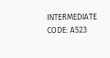INTERMEDIATE CODE: A523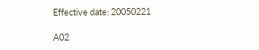Effective date: 20050221

A02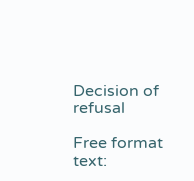Decision of refusal

Free format text: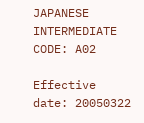JAPANESE INTERMEDIATE CODE: A02

Effective date: 20050322